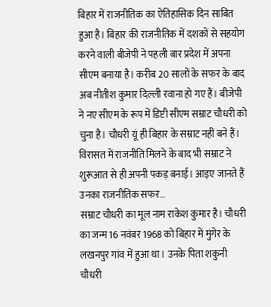बिहार में राजनीतिक का ऐतिहासिक दिन साबित हुआ है। बिहार की राजनीतिक में दशकों से सहयोग करने वाली बीजेपी ने पहली बार प्रदेश में अपना सीएम बनाया है। करीब 20 सालों के सफर के बाद अब नीतीश कुमार दिल्ली रवाना हो गए हैं। बीजेपी ने नए सीएम के रूप में डिप्टी सीएम सम्राट चौधरी को चुना है। चौधरी यूं ही बिहार के सम्राट नहीं बने हैं। विरासत में राजनीति मिलने के बाद भी सम्राट ने शुरूआत से ही अपनी पकड़ बनाई। आइए जानते हैं उनका राजनीतिक सफर…
सम्राट चौधरी का मूल नाम राकेश कुमार है। चौधरी का जन्म 16 नवंबर 1968 को बिहार में मुंगेर के लखनपुर गांव में हुआ था। उनके पिता शकुनी चौधरी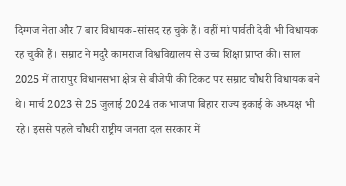दिग्गज नेता और 7 बार विधायक-सांसद रह चुके हैं। वहीं मां पार्वती देवी भी विधायक रह चुकी हैं। सम्राट ने मदुरै कामराज विश्वविद्यालय से उच्च शिक्षा प्राप्त की। साल 2025 में तारापुर विधानसभा क्षेत्र से बीजेपी की टिकट पर सम्राट चौधरी विधायक बने थे। मार्च 2023 से 25 जुलाई 2024 तक भाजपा बिहार राज्य इकाई के अध्यक्ष भी रहे। इससे पहले चौधरी राष्ट्रीय जनता दल सरकार में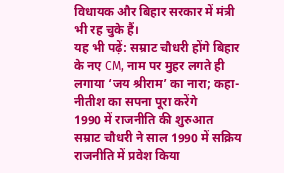विधायक और बिहार सरकार में मंत्री भी रह चुके हैं।
यह भी पढ़ें: सम्राट चौधरी होंगे बिहार के नए CM, नाम पर मुहर लगते ही लगाया ‘जय श्रीराम’ का नारा; कहा- नीतीश का सपना पूरा करेंगे
1990 में राजनीति की शुरुआत
सम्राट चौधरी ने साल 1990 में सक्रिय राजनीति में प्रवेश किया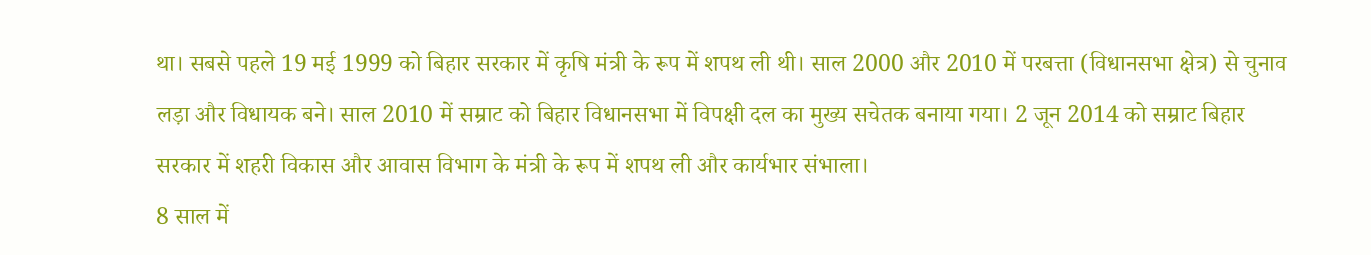था। सबसे पहले 19 मई 1999 को बिहार सरकार में कृषि मंत्री के रूप में शपथ ली थी। साल 2000 और 2010 में परबत्ता (विधानसभा क्षेत्र) से चुनाव लड़ा और विधायक बने। साल 2010 में सम्राट को बिहार विधानसभा में विपक्षी दल का मुख्य सचेतक बनाया गया। 2 जून 2014 को सम्राट बिहार सरकार में शहरी विकास और आवास विभाग के मंत्री के रूप में शपथ ली और कार्यभार संभाला।
8 साल में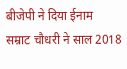बीजेपी ने दिया ईनाम
सम्राट चौधरी ने साल 2018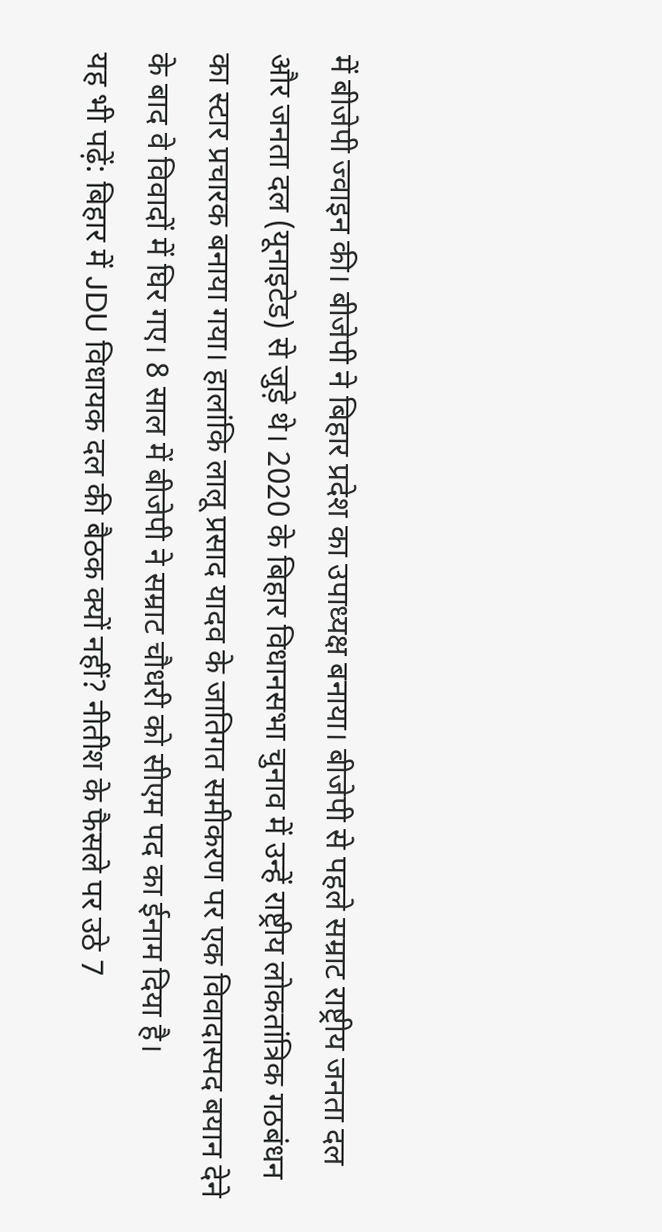में बीजेपी ज्वाइन की। बीजेपी ने बिहार प्रदेश का उपाध्यक्ष बनाया। बीजेपी से पहले सम्राट राष्ट्रीय जनता दल और जनता दल (यूनाइटेड) से जुड़े थे। 2020 के बिहार विधानसभा चुनाव में उन्हें राष्ट्रीय लोकतांत्रिक गठबंधन का स्टार प्रचारक बनाया गया। हालांकि लालू प्रसाद यादव के जातिगत समीकरण पर एक विवादास्पद बयान देने के बाद वे विवादों में घिर गए। 8 साल में बीजेपी ने सम्राट चौधरी को सीएम पद का ईनाम दिया है।
यह भी पढ़ें: बिहार में JDU विधायक दल की बैठक क्यों नहीं? नीतीश के फैसले पर उठे 7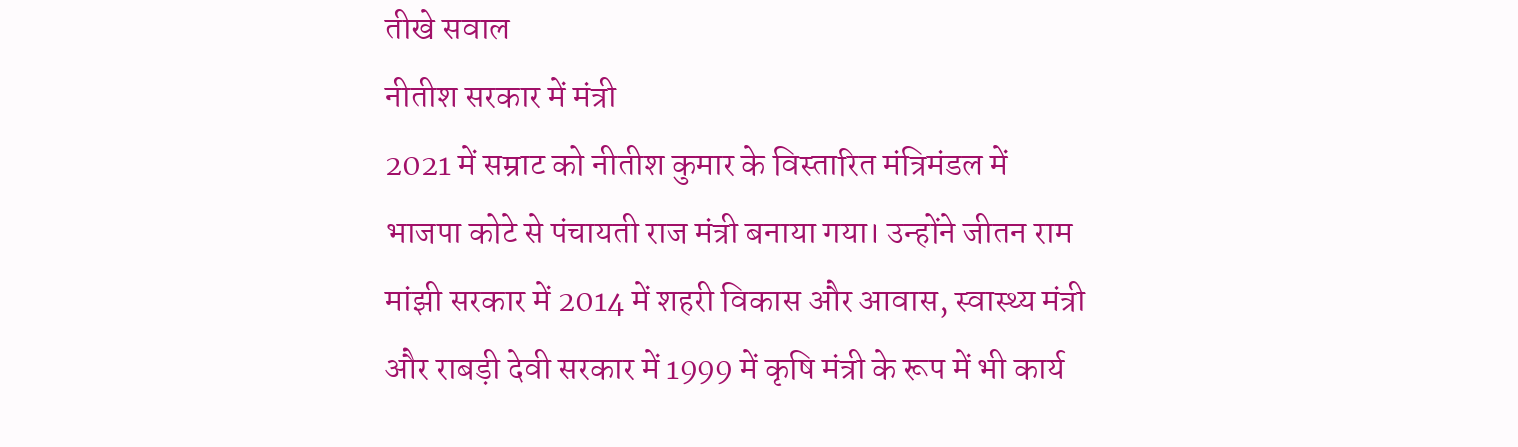तीखे सवाल
नीतीश सरकार में मंत्री
2021 में सम्राट को नीतीश कुमार के विस्तारित मंत्रिमंडल में भाजपा कोटे से पंचायती राज मंत्री बनाया गया। उन्होंने जीतन राम मांझी सरकार में 2014 में शहरी विकास और आवास, स्वास्थ्य मंत्री और राबड़ी देवी सरकार में 1999 में कृषि मंत्री के रूप में भी कार्य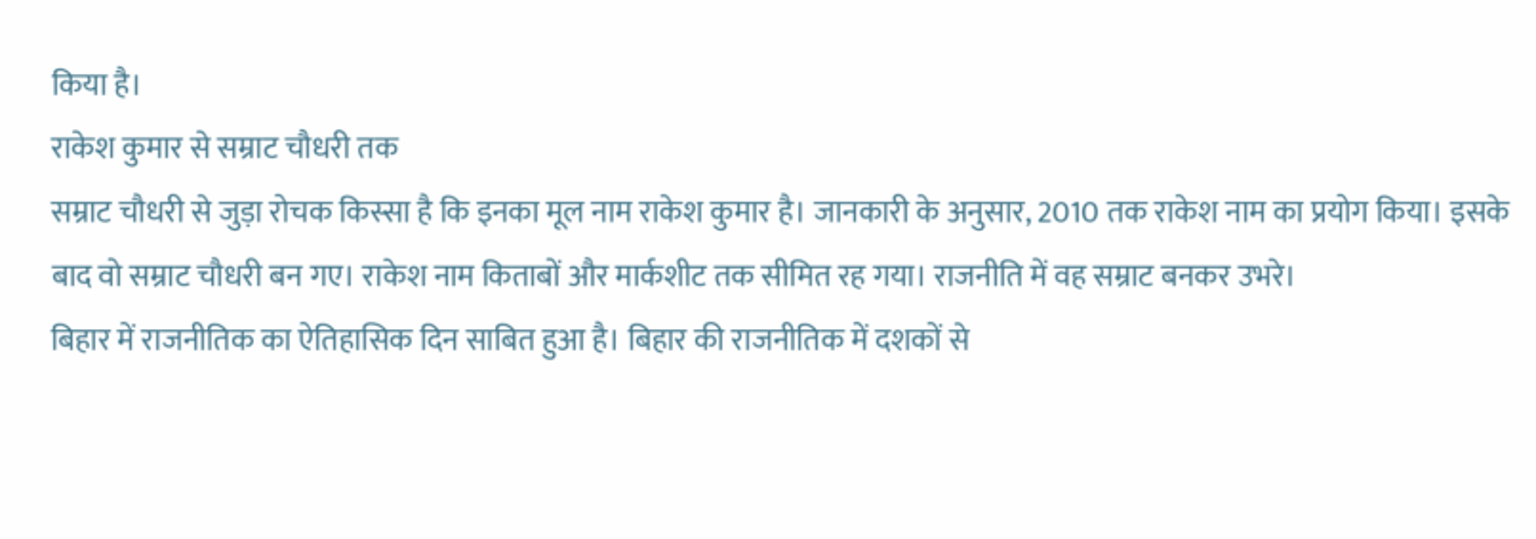किया है।
राकेश कुमार से सम्राट चौधरी तक
सम्राट चौधरी से जुड़ा रोचक किस्सा है कि इनका मूल नाम राकेश कुमार है। जानकारी के अनुसार, 2010 तक राकेश नाम का प्रयोग किया। इसके बाद वो सम्राट चौधरी बन गए। राकेश नाम किताबों और मार्कशीट तक सीमित रह गया। राजनीति में वह सम्राट बनकर उभरे।
बिहार में राजनीतिक का ऐतिहासिक दिन साबित हुआ है। बिहार की राजनीतिक में दशकों से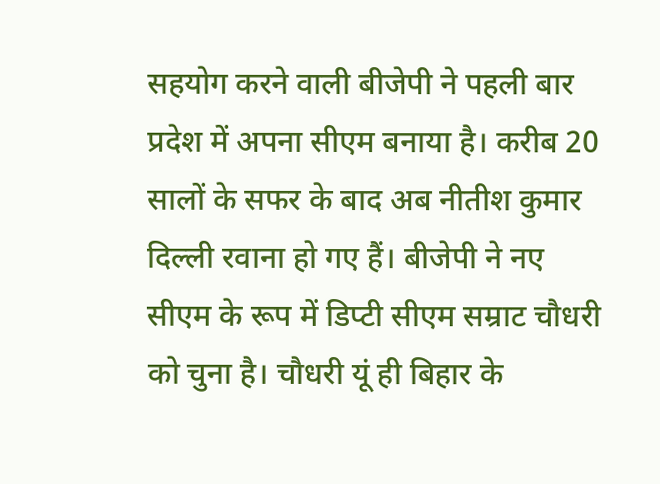सहयोग करने वाली बीजेपी ने पहली बार प्रदेश में अपना सीएम बनाया है। करीब 20 सालों के सफर के बाद अब नीतीश कुमार दिल्ली रवाना हो गए हैं। बीजेपी ने नए सीएम के रूप में डिप्टी सीएम सम्राट चौधरी को चुना है। चौधरी यूं ही बिहार के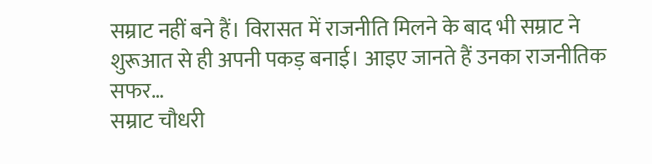सम्राट नहीं बने हैं। विरासत में राजनीति मिलने के बाद भी सम्राट ने शुरूआत से ही अपनी पकड़ बनाई। आइए जानते हैं उनका राजनीतिक सफर…
सम्राट चौधरी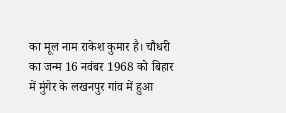का मूल नाम राकेश कुमार है। चौधरी का जन्म 16 नवंबर 1968 को बिहार में मुंगेर के लखनपुर गांव में हुआ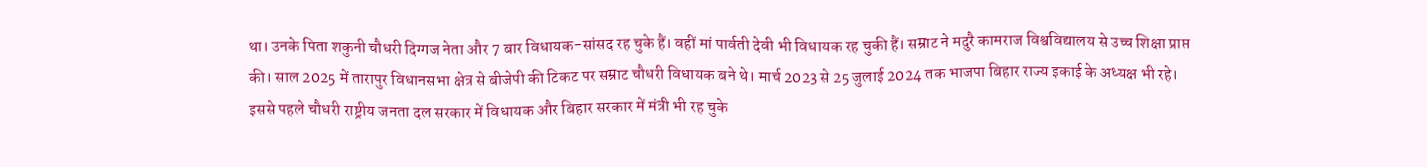था। उनके पिता शकुनी चौधरी दिग्गज नेता और 7 बार विधायक-सांसद रह चुके हैं। वहीं मां पार्वती देवी भी विधायक रह चुकी हैं। सम्राट ने मदुरै कामराज विश्वविद्यालय से उच्च शिक्षा प्राप्त की। साल 2025 में तारापुर विधानसभा क्षेत्र से बीजेपी की टिकट पर सम्राट चौधरी विधायक बने थे। मार्च 2023 से 25 जुलाई 2024 तक भाजपा बिहार राज्य इकाई के अध्यक्ष भी रहे। इससे पहले चौधरी राष्ट्रीय जनता दल सरकार में विधायक और बिहार सरकार में मंत्री भी रह चुके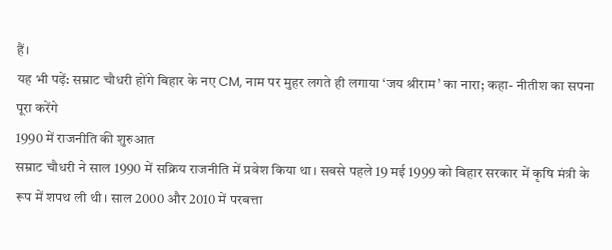हैं।
यह भी पढ़ें: सम्राट चौधरी होंगे बिहार के नए CM, नाम पर मुहर लगते ही लगाया ‘जय श्रीराम’ का नारा; कहा- नीतीश का सपना पूरा करेंगे
1990 में राजनीति की शुरुआत
सम्राट चौधरी ने साल 1990 में सक्रिय राजनीति में प्रवेश किया था। सबसे पहले 19 मई 1999 को बिहार सरकार में कृषि मंत्री के रूप में शपथ ली थी। साल 2000 और 2010 में परबत्ता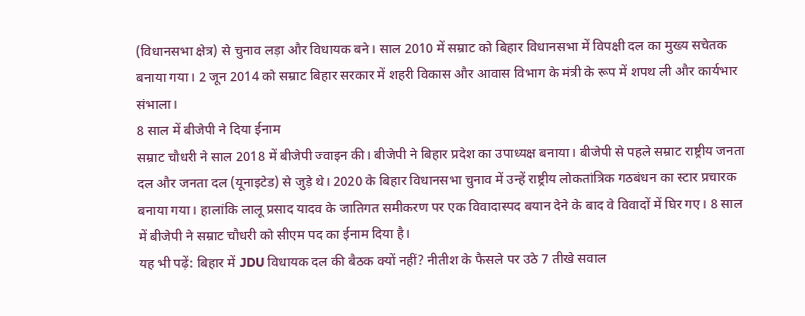(विधानसभा क्षेत्र) से चुनाव लड़ा और विधायक बने। साल 2010 में सम्राट को बिहार विधानसभा में विपक्षी दल का मुख्य सचेतक बनाया गया। 2 जून 2014 को सम्राट बिहार सरकार में शहरी विकास और आवास विभाग के मंत्री के रूप में शपथ ली और कार्यभार संभाला।
8 साल में बीजेपी ने दिया ईनाम
सम्राट चौधरी ने साल 2018 में बीजेपी ज्वाइन की। बीजेपी ने बिहार प्रदेश का उपाध्यक्ष बनाया। बीजेपी से पहले सम्राट राष्ट्रीय जनता दल और जनता दल (यूनाइटेड) से जुड़े थे। 2020 के बिहार विधानसभा चुनाव में उन्हें राष्ट्रीय लोकतांत्रिक गठबंधन का स्टार प्रचारक बनाया गया। हालांकि लालू प्रसाद यादव के जातिगत समीकरण पर एक विवादास्पद बयान देने के बाद वे विवादों में घिर गए। 8 साल में बीजेपी ने सम्राट चौधरी को सीएम पद का ईनाम दिया है।
यह भी पढ़ें: बिहार में JDU विधायक दल की बैठक क्यों नहीं? नीतीश के फैसले पर उठे 7 तीखे सवाल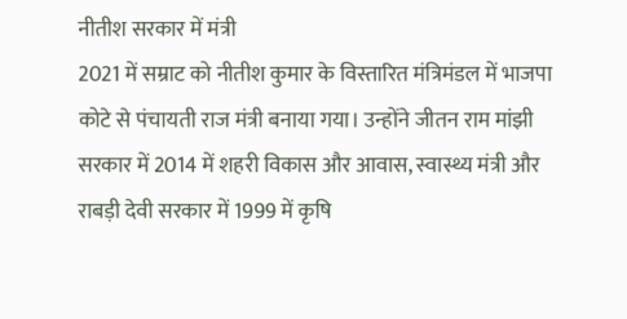नीतीश सरकार में मंत्री
2021 में सम्राट को नीतीश कुमार के विस्तारित मंत्रिमंडल में भाजपा कोटे से पंचायती राज मंत्री बनाया गया। उन्होंने जीतन राम मांझी सरकार में 2014 में शहरी विकास और आवास, स्वास्थ्य मंत्री और राबड़ी देवी सरकार में 1999 में कृषि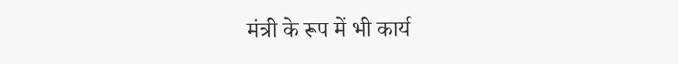मंत्री के रूप में भी कार्य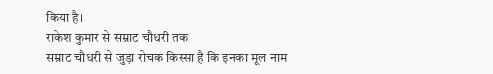किया है।
राकेश कुमार से सम्राट चौधरी तक
सम्राट चौधरी से जुड़ा रोचक किस्सा है कि इनका मूल नाम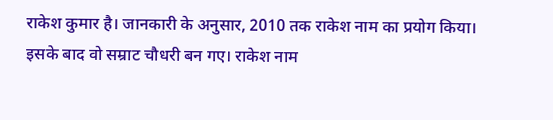राकेश कुमार है। जानकारी के अनुसार, 2010 तक राकेश नाम का प्रयोग किया। इसके बाद वो सम्राट चौधरी बन गए। राकेश नाम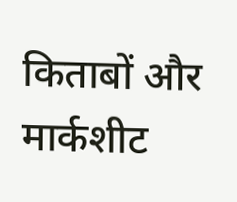किताबों और मार्कशीट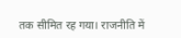तक सीमित रह गया। राजनीति में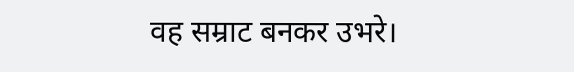वह सम्राट बनकर उभरे।